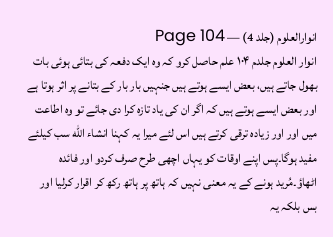انوارالعلوم (جلد 4) — Page 104
انوار العلوم جلدم ۱۰۴ علم حاصل کرو کہ وہ ایک دفعہ کی بتائی ہوئی بات بھول جاتے ہیں، بعض ایسے ہوتے ہیں جنہیں بار بار کے بتانے پر اثر ہوتا ہے اور بعض ایسے ہوتے ہیں کہ اگر ان کی یاد تازہ کرا دی جائے تو وہ اطاعت میں اور اور زیادہ ترقی کرتے ہیں اس لئے میرا یہ کہنا انشاء الله سب کیلئے مفید ہوگا۔پس اپنے اوقات کو یہاں اچھی طرح صرف کردو اور فائدہ اٹھاؤ۔مُرید ہونے کے یہ معنی نہیں کہ ہاتھ پر ہاتھ رکھ کر اقرار کرلیا اور بس بلکہ یہ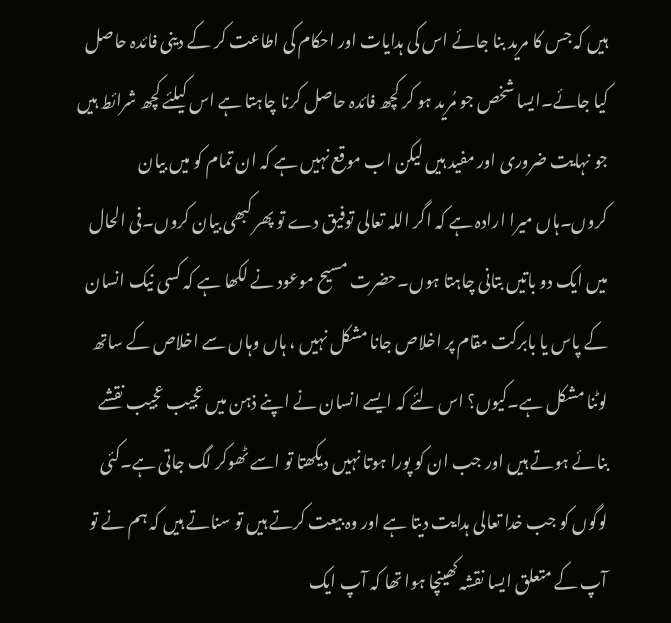ہیں کہ جس کا مرید بنا جائے اس کی ہدایات اور احکام کی اطاعت کر کے دینی فائدہ حاصل کیا جائے۔ایسا شخص جو مُرید ہو کر کچھ فائدہ حاصل کرنا چاہتا ہے اس کیلئے کچھ شرائط ہیں جو نہایت ضروری اور مفید ہیں لیکن اب موقع نہیں ہے کہ ان تمام کو میں بیان کروں۔ہاں میرا ارادہ ہے کہ اگر اللہ تعالی توفیق دے تو پھر کبھی بیان کروں۔فی الحال میں ایک دو باتیں بتانی چاہتا ہوں۔حضرت مسیح موعود نے لکھا ہے کہ کسی نیک انسان کے پاس یا بابرکت مقام پر اخلاص جانا مشکل نہیں ، ہاں وہاں سے اخلاص کے ساتھ لوٹنا مشکل ہے۔کیوں؟ اس لئے کہ ایسے انسان نے اپنے ذہن میں عجیب عجیب نقشے بنائے ہوتے ہیں اور جب ان کو پورا ہوتا نہیں دیکھتا تو اسے ٹھوکر لگ جاتی ہے۔کئی لوگوں کو جب خدا تعالی ہدایت دیتا ہے اور وہ بیعت کرتے ہیں تو سناتے ہیں کہ ہم نے تو آپ کے متعلق ایسا نقشہ کھینچا ہوا تھا کہ آپ ایک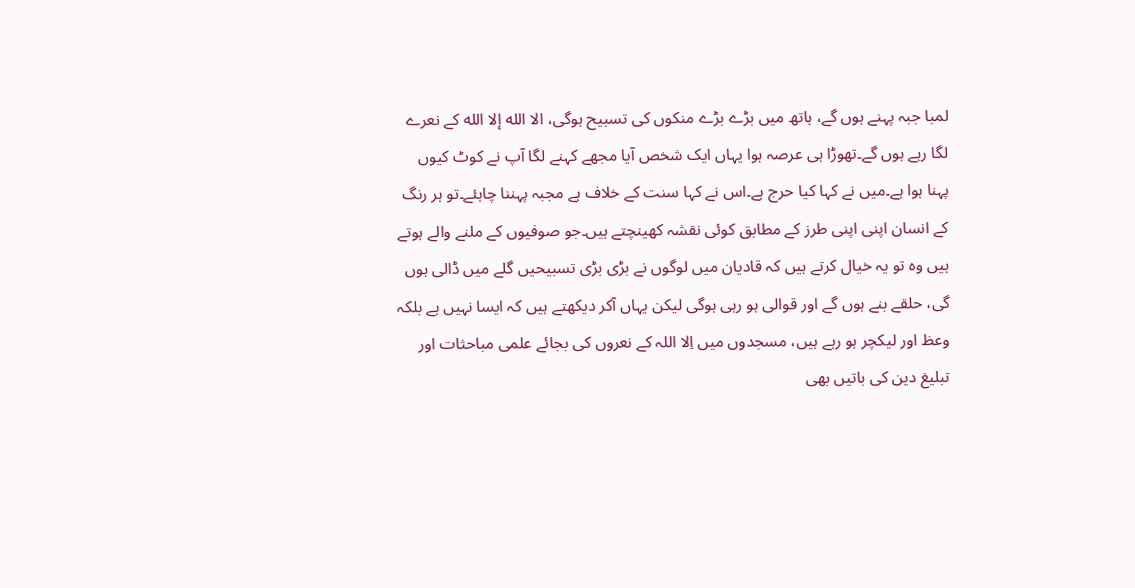لمبا جبہ پہنے ہوں گے، ہاتھ میں بڑے بڑے منکوں کی تسبیح ہوگی، الا الله إلا الله کے نعرے لگا رہے ہوں گے۔تھوڑا ہی عرصہ ہوا یہاں ایک شخص آیا مجھے کہنے لگا آپ نے کوٹ کیوں پہنا ہوا ہے۔میں نے کہا کیا حرج ہے۔اس نے کہا سنت کے خلاف ہے مجبہ پہننا چاہئے۔تو ہر رنگ کے انسان اپنی اپنی طرز کے مطابق کوئی نقشہ کھینچتے ہیں۔جو صوفیوں کے ملنے والے ہوتے ہیں وہ تو یہ خیال کرتے ہیں کہ قادیان میں لوگوں نے بڑی بڑی تسبیحیں گلے میں ڈالی ہوں گی، حلقے بنے ہوں گے اور قوالی ہو رہی ہوگی لیکن یہاں آکر دیکھتے ہیں کہ ایسا نہیں ہے بلکہ وعظ اور لیکچر ہو رہے ہیں، مسجدوں میں اِلا اللہ کے نعروں کی بجائے علمی مباحثات اور تبلیغ دین کی باتیں بھی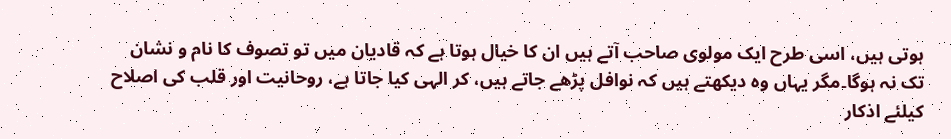ہوتی ہیں، اسی طرح ایک مولوی صاحب آتے ہیں ان کا خیال ہوتا ہے کہ قادیان میں تو تصوف کا نام و نشان تک نہ ہوگا۔مگر یہاں وہ دیکھتے ہیں کہ نوافل پڑھے جاتے ہیں، کر الہی کیا جاتا ہے، روحانیت اور قلب کی اصلاح کیلئے اذکار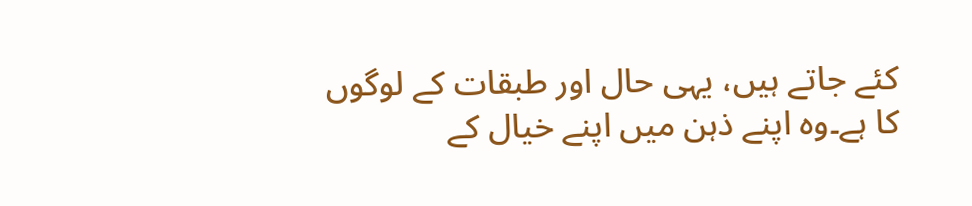کئے جاتے ہیں، یہی حال اور طبقات کے لوگوں کا ہے۔وہ اپنے ذہن میں اپنے خیال کے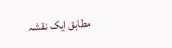مطابق ایک نقشہ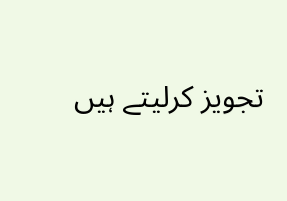تجویز کرلیتے ہیں